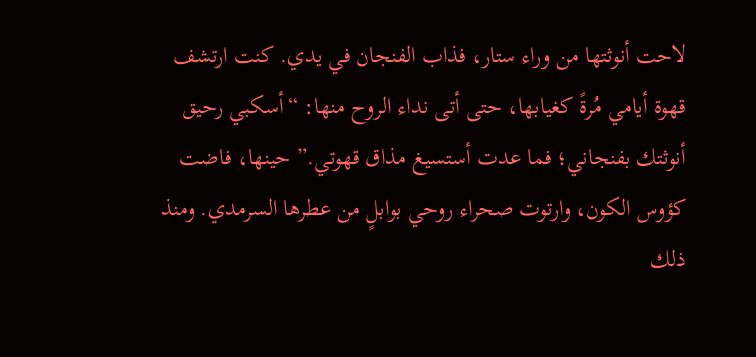لاحت أنوثتها من وراء ستار، فذاب الفنجان في يدي. كنت ارتشف قهوة أيامي مُرةً كغيابها، حتى أتى نداء الروح منها: “أسكبي رحيق أنوثتك بفنجاني؛ فما عدت أستسيغ مذاق قهوتي.” حينها، فاضت كؤوس الكون، وارتوت صحراء روحي بوابلٍ من عطرها السرمدي. ومنذ ذلك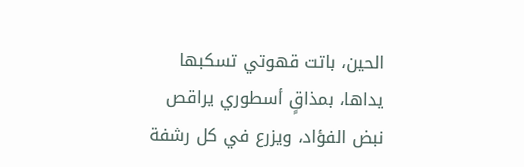الحين، باتت قهوتي تسكبها يداها، بمذاقٍ أسطوري يراقص نبض الفؤاد، ويزرع في كل رشفة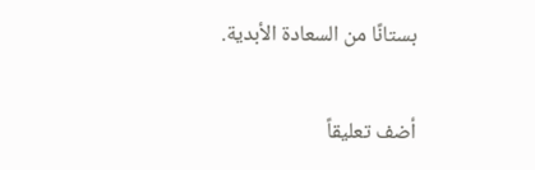بستانًا من السعادة الأبدية.

أضف تعليقاً